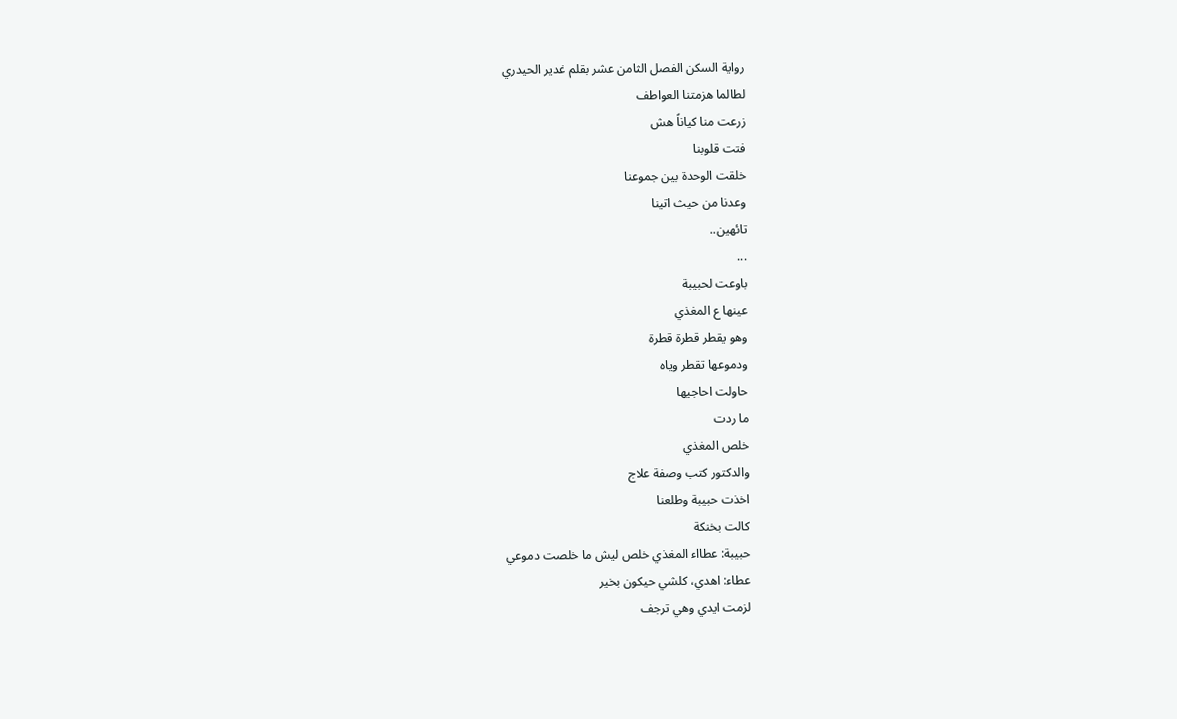رواية السكن الفصل الثامن عشر بقلم غدير الحيدري
لطالما هزمتنا العواطف
زرعت منا كياناً هش
فتت قلوبنا
خلقت الوحدة بين جموعنا
وعدنا من حيث اتينا
تائهين..
...
باوعت لحبيبة
عينها ع المغذي
وهو يقطر قطرة قطرة
ودموعها تقطر وياه
حاولت احاجيها
ما ردت
خلص المغذي
والدكتور كتب وصفة علاج
اخذت حبيبة وطلعنا
كالت بخنكة
حبيبة: عطااء المغذي خلص ليش ما خلصت دموعي
عطاء: اهدي، كلشي حيكون بخير
لزمت ايدي وهي ترجف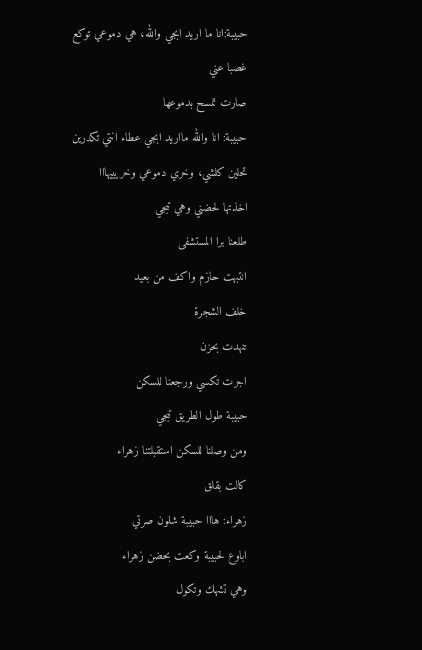حبيبة:انا ما اريد ابجي والله، هي دموعي توكع غصبا عني
صارت تمسح بدموعها
حبيبة: انا والله مااريد ابجي عطاء انتي تكدرين تحلين كلشي، وخري دموعي وخريييهااا
اخذتها لحضني وهي تبجي
طلعنا برا المستشفى
انتبهت حازم واكف من بعيد
خلف الشجرة
تنهدت بحزن
اجرت تكسي ورجعنا للسكن
حبيبة طول الطريق تبجي
ومن وصلنا للسكن استقبلتنا زهراء
كالت بقلق
زهراء: هااا حبيبة شلون صرتي
اباوع لحبيبة وكعت بحضن زهراء
وهي تشهك وتكول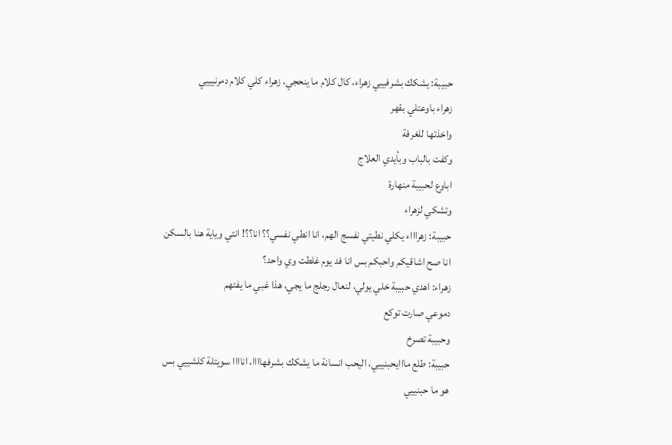حبيبة: يشكك بشرفييي زهراء، كال كلام ما ينحجي، زهراء كلي كلام دمرنيييي
زهراء باوعتلي بقهر
واخذتها للغرفة
وكفت بالباب وبأيدي العلاج
اباوع لحبيبة منهارة
وتشكي لزهراء
حبيبة: زهراااء يكلي نطيتي نفسج الهم، انا انطي نفسي؟؟ انا؟؟! انتي وياية هنا بالسكن انا صح اشاقيكم واحبكم بس انا فد يوم غلطت وي واحد؟
زهراء: اهدي حبيبة خلي يولي، لنعال رجلج ما يجي، هذا غبي ما يفتهم
دموعي صارت توكع
وحبيبة تصرخ
حبيبة: طلع مااايحبنييي، اليحب انسانة ما يشكك بشرفهاااا، اناااا سويتلة كلشييي بس هو ما حبنييي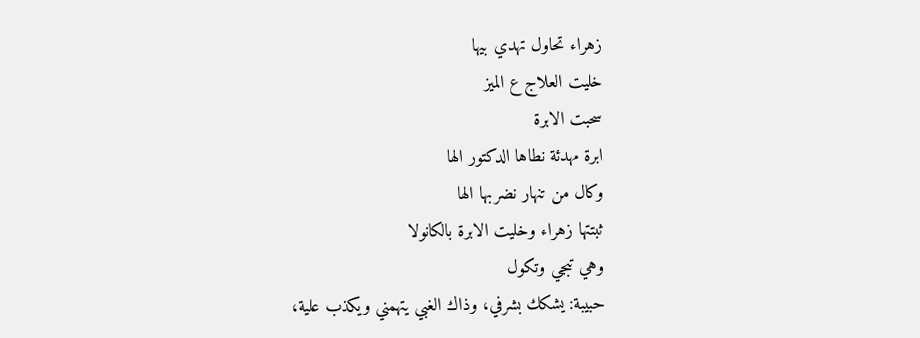زهراء تحاول تهدي بيها
خليت العلاج ع الميز
سحبت الابرة
ابرة مهدئة نطاها الدكتور الها
وكال من تنهار نضربها الها
ثبتتها زهراء وخليت الابرة بالكانولا
وهي تبجي وتكول
حبيبة: يشكك بشرفي، وذاك الغبي يتهمني ويكذب علية،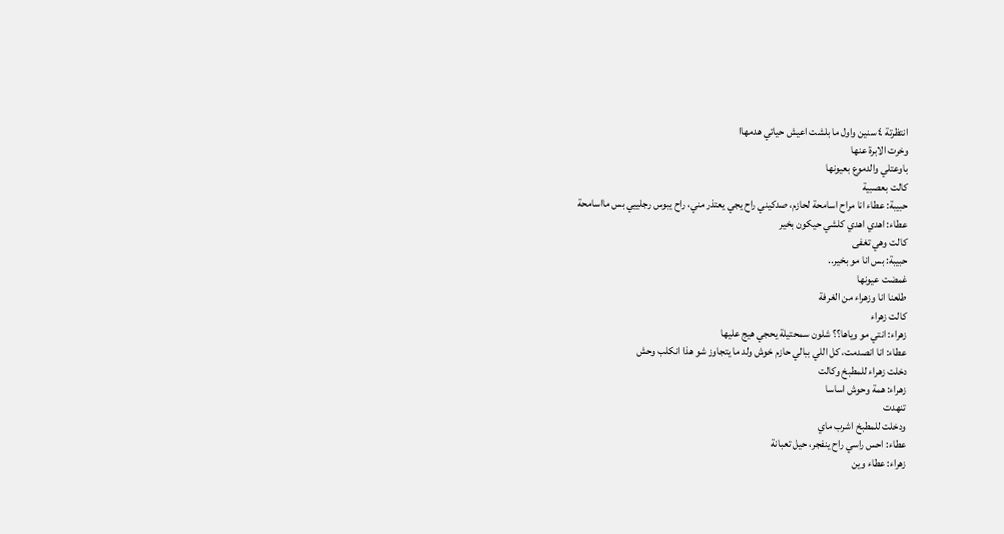انتظرتة ٤ سنين واول ما بلشت اعيش حياتي هدمهاا
وخرت الابرة عنها
باوعتلي والدموع بعيونها
كالت بعصبية
حبيبة: عطاء انا مراح اسامحة لحازم، صدكيني راح يجي يعتذر مني، راح يبوس رجلييي بس مااسامحة
عطاء: اهدي اهدي كلشي حيكون بخير
كالت وهي تغفى
حبيبة: بس انا مو بخير..
غمضت عيونها
طلعنا انا وزهراء من الغرفة
كالت زهراء
زهراء: انتي مو وياها؟؟ شلون سمحتيلة يحجي هيج عليها
عطاء: انا انصدمت، كل اللي ببالي حازم خوش ولد ما يتجاوز شو هذا انكلب وحش
دخلت زهراء للمطبخ وكالت
زهراء: همة وحوش اساسا
تنهدت
ودخلت للمطبخ اشرب ماي
عطاء: احس راسي راح ينفجر، حيل تعبانة
زهراء: عطاء وين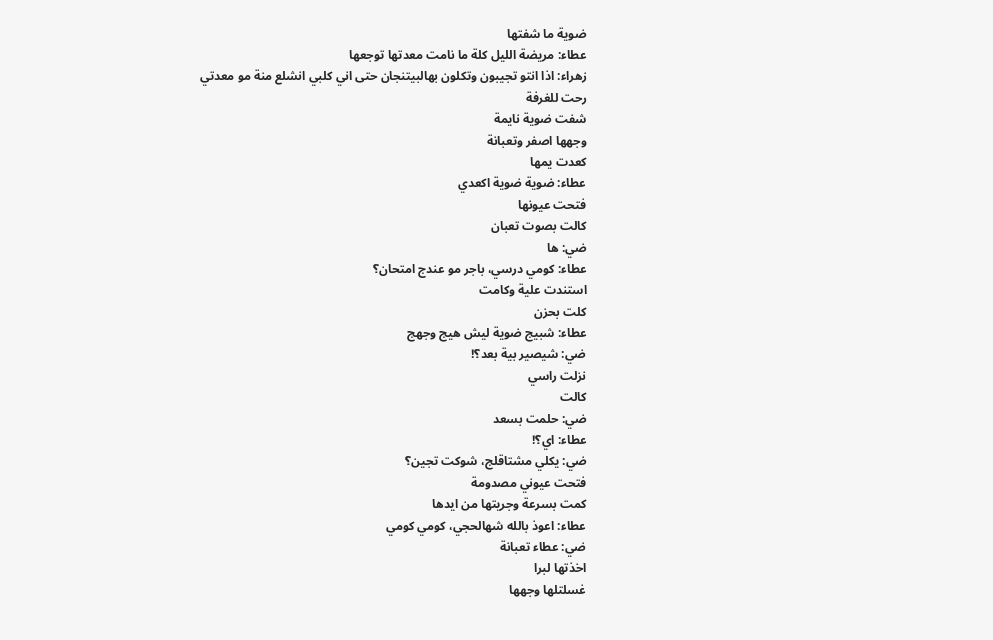ضوية ما شفتها
عطاء: مريضة الليل كلة ما نامت معدتها توجعها
زهراء: اذا انتو تجيبون وتكلون بهالبيتنجان حتى اني كلبي انشلع منة مو معدتي
رحت للغرفة
شفت ضوية نايمة
وجهها اصفر وتعبانة
كعدت يمها
عطاء: ضوية ضوية اكعدي
فتحت عيونها
كالت بصوت تعبان
ضي: ها
عطاء: كومي درسي، باجر مو عندج امتحان؟
استندت علية وكامت
كلت بحزن
عطاء: شبيج ضوية ليش هيج وجهج
ضي: شيصير بية بعد؟!
نزلت راسي
كالت
ضي: حلمت بسعد
عطاء: اي؟!
ضي: يكلي مشتاقلج، شوكت تجين؟
فتحت عيوني مصدومة
كمت بسرعة وجريتها من ايدها
عطاء: اعوذ بالله شهالحجي، كومي كومي
ضي: عطاء تعبانة
اخذتها لبرا
غسلتلها وجهها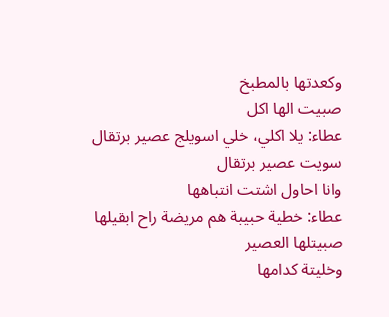وكعدتها بالمطبخ
صبيت الها اكل
عطاء: يلا اكلي، خلي اسويلج عصير برتقال
سويت عصير برتقال
وانا احاول اشتت انتباهها
عطاء: خطية حبيبة هم مريضة راح ابقيلها
صبيتلها العصير
وخليتة كدامها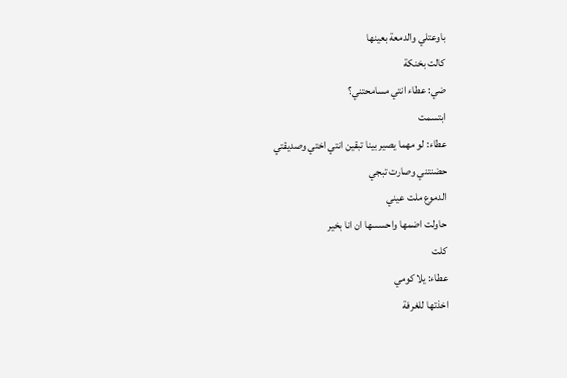باوعتلي والدمعة بعينها
كالت بخنكة
ضي: عطاء انتي مسامحتني؟
ابتسمت
عطاء: لو مهما يصير بينا تبقين انتي اختي وصديقتي
حضنتني وصارت تبجي
الدموع ملت عيني
حاولت اضمها واحسسها ان انا بخير
كلت
عطاء: يلا كومي
اخذتها للغرفة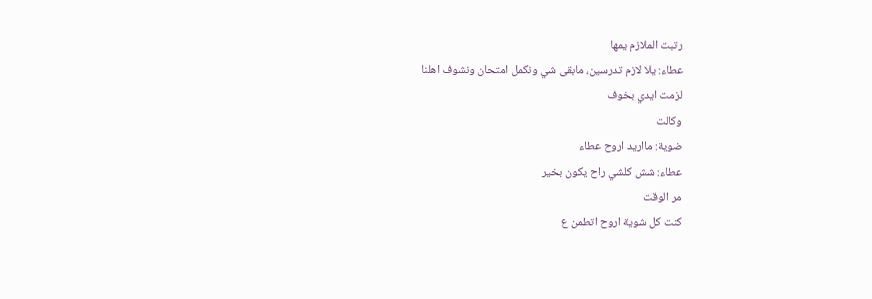رتبت الملازم يمها
عطاء: يلا لازم تدرسين، مابقى شي ونكمل امتحان ونشوف اهلنا
لزمت ايدي بخوف
وكالت
ضوية: مااريد اروح عطاء
عطاء: شش كلشي راح يكون بخير
مر الوقت
كنت كل شوية اروح اتطمن ع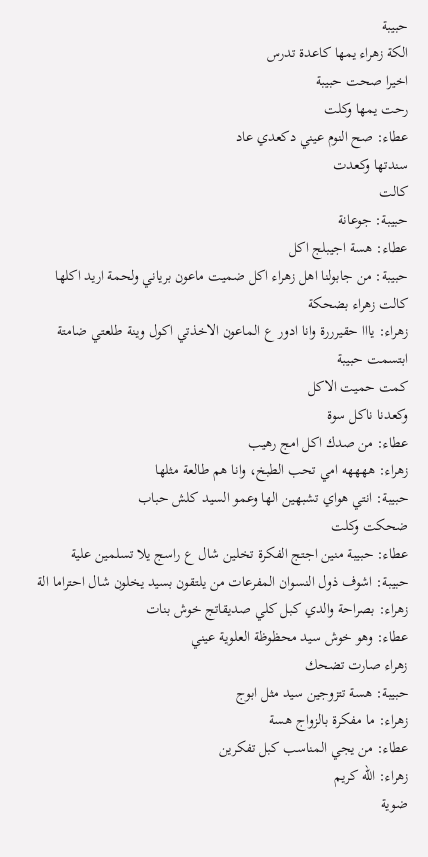حبيبة
الكة زهراء يمها كاعدة تدرس
اخيرا صحت حبيبة
رحت يمها وكلت
عطاء: صح النوم عيني دكعدي عاد
سندتها وكعدت
كالت
حبيبة: جوعانة
عطاء: هسة اجيبلج اكل
حبيبة: من جابولنا اهل زهراء اكل ضميت ماعون برياني ولحمة اريد اكلها
كالت زهراء بضحكة
زهراء: يااا حقيرررة وانا ادور ع الماعون الاخذتي اكول وينة طلعتي ضامتة
ابتسمت حبيبة
كمت حميت الاكل
وكعدنا ناكل سوة
عطاء: من صدك اكل امج رهيب
زهراء: ههههه امي تحب الطبخ، وانا هم طالعة مثلها
حبيبة: انتي هواي تشبهين الها وعمو السيد كلش حباب
ضحكت وكلت
عطاء: حبيبة منين اجتج الفكرة تخلين شال ع راسج يلا تسلمين علية
حبيبة: اشوف ذول النسوان المفرعات من يلتقون بسيد يخلون شال احتراما الة
زهراء: بصراحة والدي كبل كلي صديقاتج خوش بنات
عطاء: وهو خوش سيد محظوظة العلوية عيني
زهراء صارت تضحك
حبيبة: هسة تتزوجين سيد مثل ابوج
زهراء: ما مفكرة بالزواج هسة
عطاء: من يجي المناسب كبل تفكرين
زهراء: الله كريم
ضوية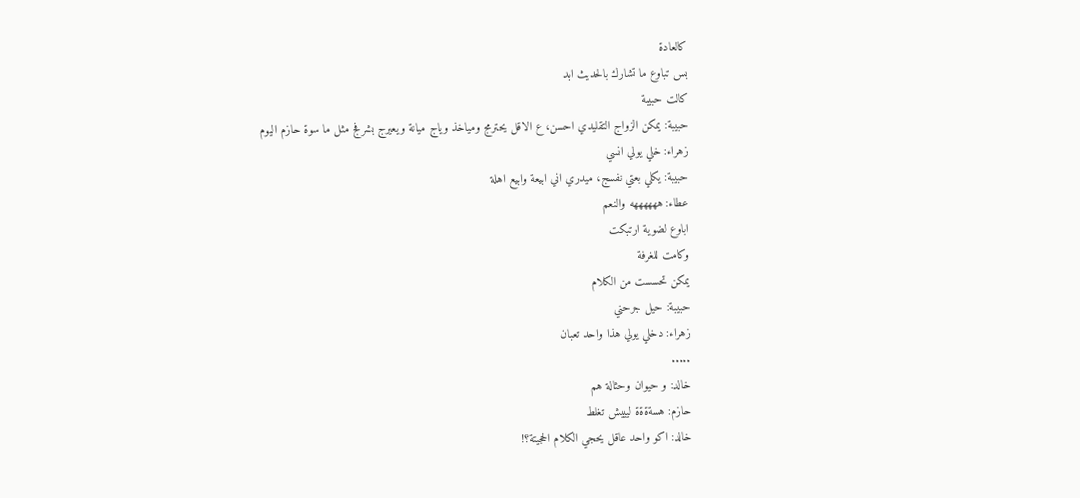كالعادة
بس تباوع ما تشارك بالحديث ابد
كالت حبيبة
حبيبة: يمكن الزواج التقليدي احسن، ع الاقل يحترمج ومياخذ وياج ميانة ويعيرج بشرفج مثل ما سوة حازم اليوم
زهراء: خلي يولي انسي
حبيبة: يكلي بعتي نفسج، ميدري اني ابيعة وابيع اهلة
عطاء: ههههههه والنعم
اباوع لضوية ارتبكت
وكامت للغرفة
يمكن تحسست من الكلام
حبيبة: حيل جرحني
زهراء: دخلي يولي هذا واحد تعبان
.....
خالد: و حيوان وحثالة هم
حازم: هسةةةة ليييش تغلط
خالد: اكو واحد عاقل يحجي الكلام الحجيتة؟!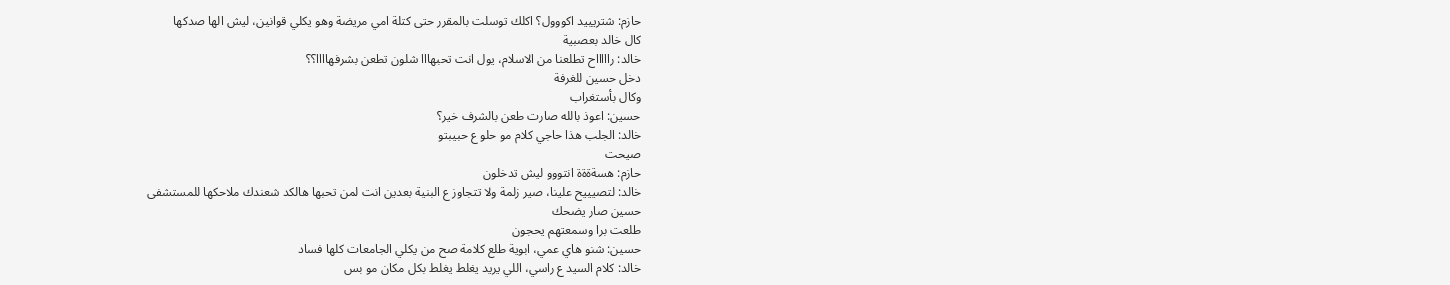حازم: شتريييد اكووول؟ اكلك توسلت بالمقرر حتى كتلة امي مريضة وهو يكلي قوانين، ليش الها صدكها
كال خالد بعصبية
خالد: راااااح تطلعنا من الاسلام، يول انت تحبهااا شلون تطعن بشرفهاااا؟؟
دخل حسين للغرفة
وكال بأستغراب
حسين: اعوذ بالله صارت طعن بالشرف خير؟
خالد: الجلب هذا حاجي كلام مو حلو ع حبيبتو
صيحت
حازم: هسةةةة انتووو ليش تدخلون
خالد: لتصيييح علينا، صير زلمة ولا تتجاوز ع البنية بعدين انت لمن تحبها هالكد شعندك ملاحكها للمستشفى
حسين صار يضحك
طلعت برا وسمعتهم يحجون
حسين: شنو هاي عمي، ابوية طلع كلامة صح من يكلي الجامعات كلها فساد
خالد: كلام السيد ع راسي، اللي يريد يغلط يغلط بكل مكان مو بس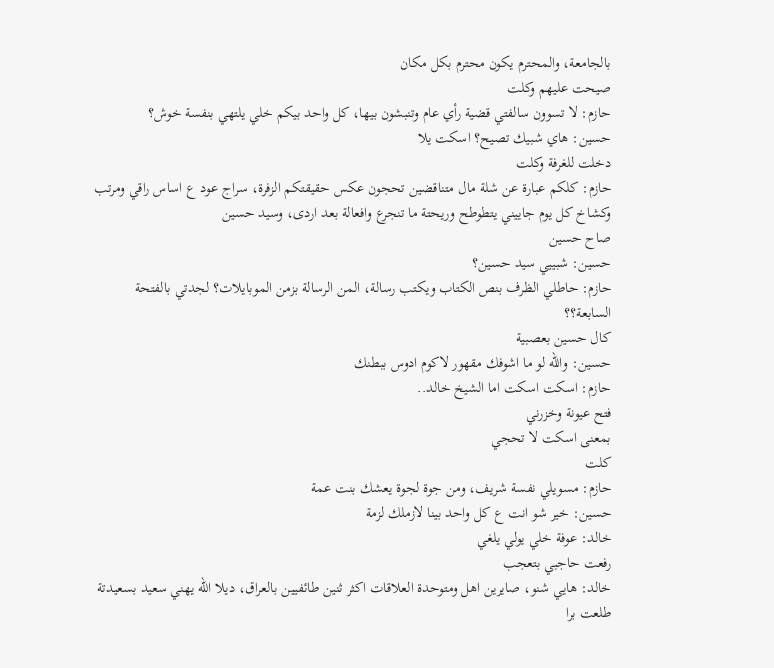بالجامعة، والمحترم يكون محترم بكل مكان
صيحت عليهم وكلت
حازم: لا تسوون سالفتي قضية رأي عام وتنبشون بيها، كل واحد بيكم خلي يلتهي بنفسة خوش؟
حسين: هاي شبيك تصيح؟ اسكت يلا
دخلت للغرفة وكلت
حازم: كلكم عبارة عن شلة مال متناقضين تحجون عكس حقيقتكم الزفرة، سراج عود ع اساس راقي ومرتب وكشاخ كل يوم جاييني يتطوطح وريحتة ما تنجرع وافعالة بعد اردى، وسيد حسين
صاح حسين
حسين: شبييي سيد حسين؟
حازم: حاطلي الظرف بنص الكتاب ويكتب رسالة، المن الرسالة بزمن الموبايلات؟ لجدتي بالفتحة السابعة؟؟
كال حسين بعصبية
حسين: والله لو ما اشوفك مقهور لاكوم ادوس ببطنك
حازم: اسكت اسكت اما الشيخ خالد..
فتح عيونة وخزرني
بمعنى اسكت لا تحجي
كلت
حازم: مسويلي نفسة شريف، ومن جوة لجوة يعشك بنت عمة
حسين: خير شو انت ع كل واحد بينا لازملك لزمة
خالد: عوفة خلي يولي يلغي
رفعت حاجبي بتعجب
خالد: هايي شنو، صايرين اهل ومتوحدة العلاقات اكثر ثنين طائفيين بالعراق، ديلا الله يهني سعيد بسعيدتة
طلعت برا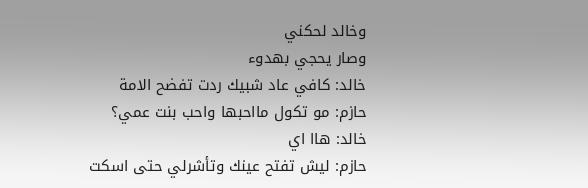وخالد لحكني
وصار يحجي بهدوء
خالد: كافي عاد شبيك ردت تفضح الامة
حازم: مو تكول مااحبها واحب بنت عمي؟
خالد: هاا اي
حازم: ليش تفتح عينك وتأشرلي حتى اسكت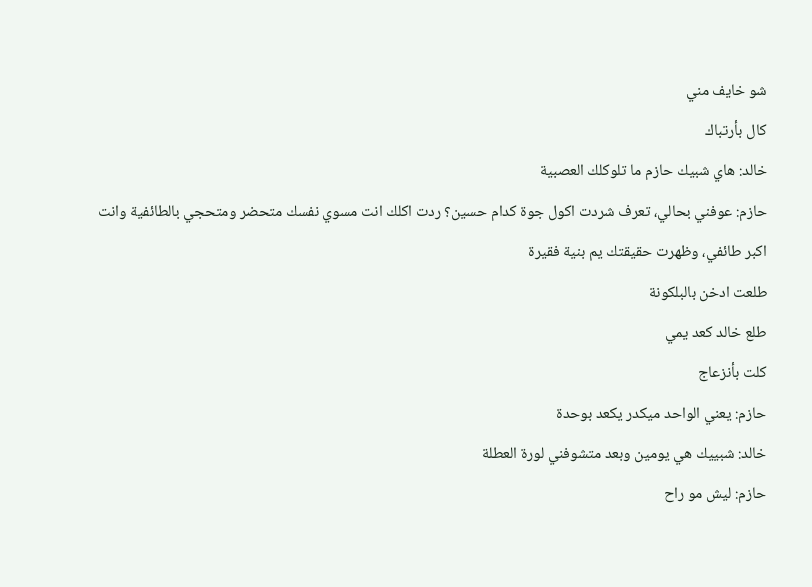شو خايف مني
كال بأرتباك
خالد: هاي شبيك حازم ما تلوكلك العصبية
حازم: عوفني بحالي، تعرف شردت اكول جوة كدام حسين؟ ردت اكلك انت مسوي نفسك متحضر ومتحجي بالطائفية وانت اكبر طائفي، وظهرت حقيقتك يم بنية فقيرة
طلعت ادخن بالبلكونة
طلع خالد كعد يمي
كلت بأنزعاج
حازم: يعني الواحد ميكدر يكعد بوحدة
خالد: شبييك هي يومين وبعد متشوفني لورة العطلة
حازم: ليش مو راح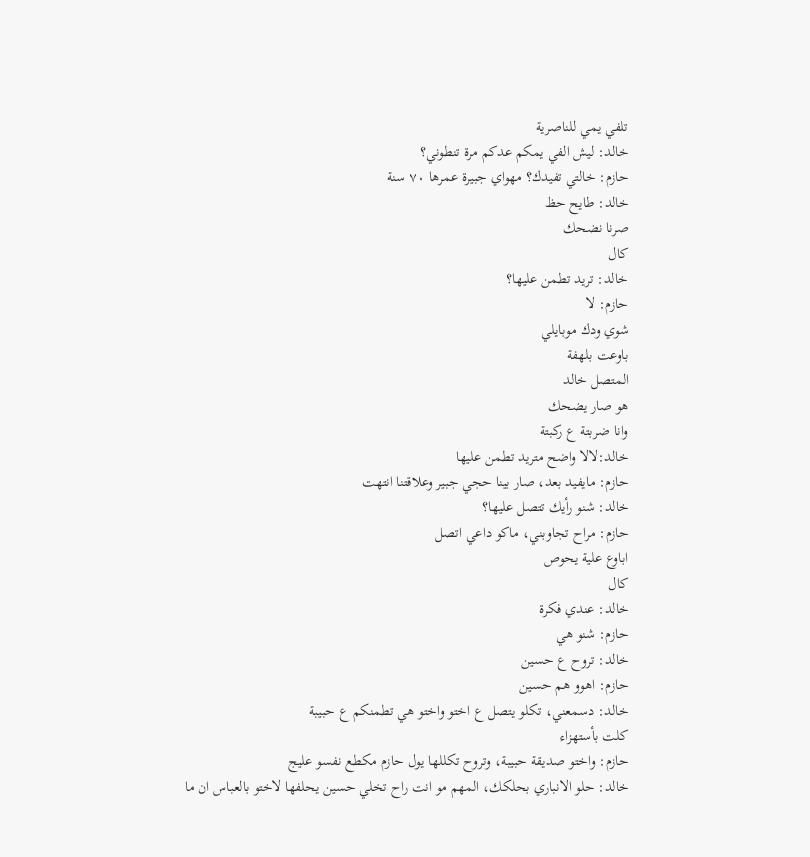تلفي يمي للناصرية
خالد: ليش الفي يمكم عدكم مرة تنطوني؟
حازم: خالتي تفيدك؟ مهواي جبيرة عمرها ٧٠ سنة
خالد: طايح حظ
صرنا نضحك
كال
خالد: تريد تطمن عليها؟
حازم: لا
شوي ودك موبايلي
باوعت بلهفة
المتصل خالد
هو صار يضحك
وانا ضربتة ع ركبتة
خالد:لالا واضح متريد تطمن عليها
حازم: مايفيد بعد، صار بينا حجي جبير وعلاقتنا انتهت
خالد: شنو رأيك تتصل عليها؟
حازم: مراح تجاوبني، ماكو داعي اتصل
اباوع علية يحوص
كال
خالد: عندي فكرة
حازم: شنو هي
خالد: تروح ع حسين
حازم: اهوو هم حسين
خالد: دسمعني، تكلو يتصل ع اختو واختو هي تطمنكم ع حبيبة
كلت بأستهزاء
حازم: واختو صديقة حبيبة، وتروح تكللها يول حازم مكطع نفسو عليج
خالد: حلو الانباري بحلكك، المهم مو انت راح تخلي حسين يحلفها لاختو بالعباس ان ما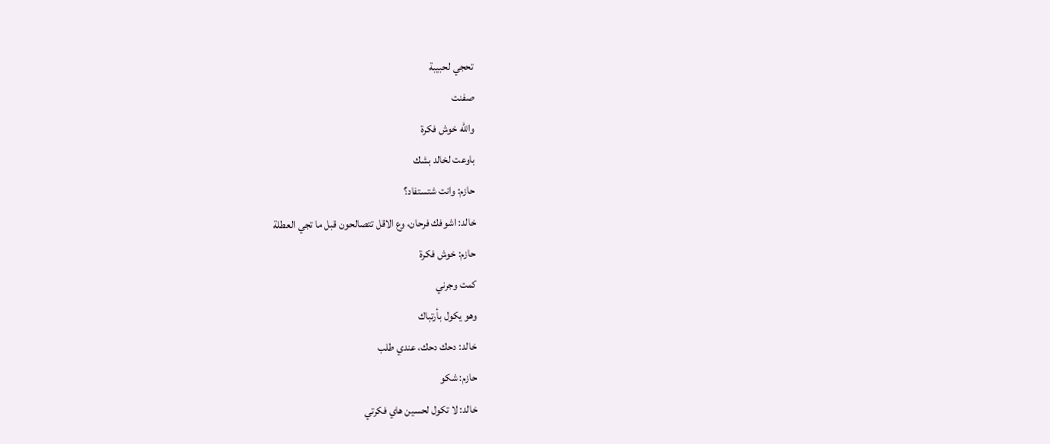تحجي لحبيبة
صفنت
والله خوش فكرة
باوعت لخالد بشك
حازم: وانت شتستفاد؟
خالد: اشوفك فرحان، وع الاقل تتصالحون قبل ما تجي العطلة
حازم: خوش فكرة
كمت وجرني
وهو يكول بأرتباك
خالد: دحك دحك، عندي طلب
حازم: شكو
خالد: لا تكول لحسين هاي فكرتي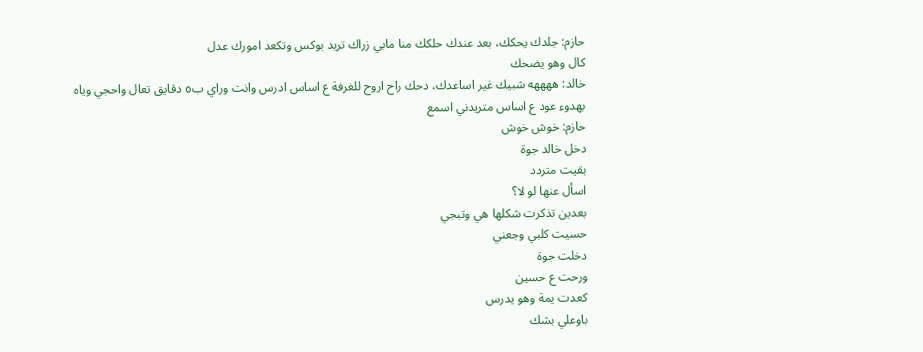حازم: جلدك يحكك، بعد عندك حلكك منا مابي زراك تريد بوكس وتكعد امورك عدل
كال وهو يضحك
خالد: ههههه شبيك غير اساعدك، دحك راح اروح للغرفة ع اساس ادرس وانت وراي ب٥ دقايق تعال واحجي وياه بهدوء عود ع اساس متريدني اسمع
حازم: خوش خوش
دخل خالد جوة
بقيت متردد
اسأل عنها لو لا؟
بعدين تذكرت شكلها هي وتبجي
حسيت كلبي وجعني
دخلت جوة
ورحت ع حسين
كعدت يمة وهو يدرس
باوعلي بشك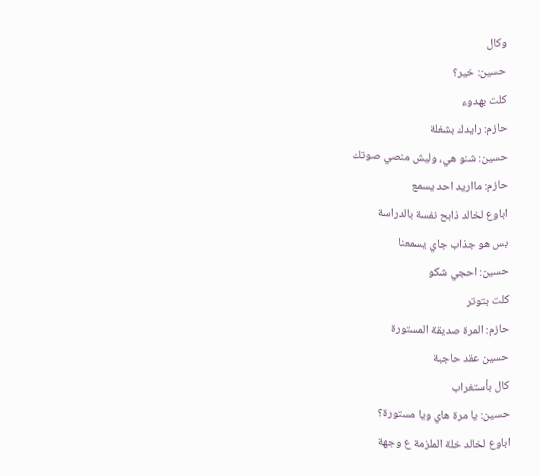وكال
حسين: خير؟
كلت بهدوء
حازم: رايدك بشغلة
حسين: شنو هي، وليش منصي صوتك
حازم: مااريد احد يسمع
اباوع لخالد ذابح نفسة بالدراسة
بس هو جذاب جاي يسمعنا
حسين: احجي شكو
كلت بتوتر
حازم: المرة صديقة المستورة
حسين عقد حاجبة
كال بأستغراب
حسين: يا مرة هاي ويا مستورة؟
اباوع لخالد خلة الملزمة ع وجهة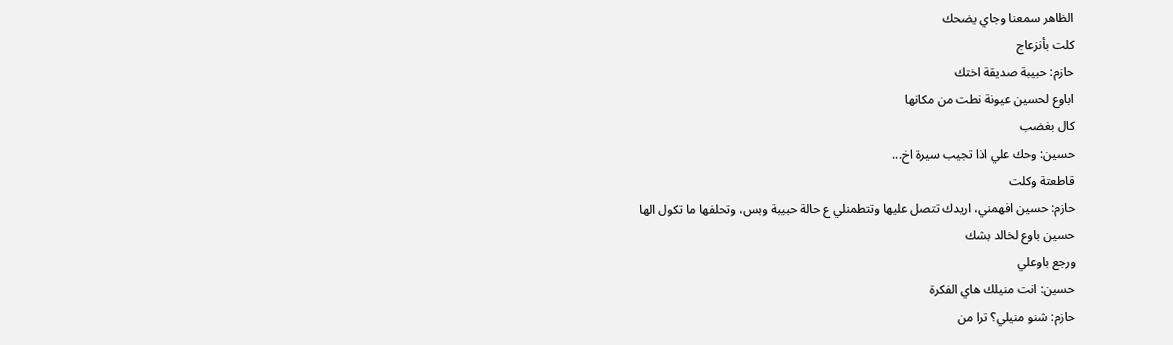الظاهر سمعنا وجاي يضحك
كلت بأنزعاج
حازم: حبيبة صديقة اختك
اباوع لحسين عيونة نطت من مكانها
كال بغضب
حسين: وحك علي اذا تجيب سيرة اخ...
قاطعتة وكلت
حازم: حسين افهمني، اريدك تتصل عليها وتتطمنلي ع حالة حبيبة وبس، وتحلفها ما تكول الها
حسين باوع لخالد بشك
ورجع باوعلي
حسين: انت منيلك هاي الفكرة
حازم: شنو منيلي؟ ترا من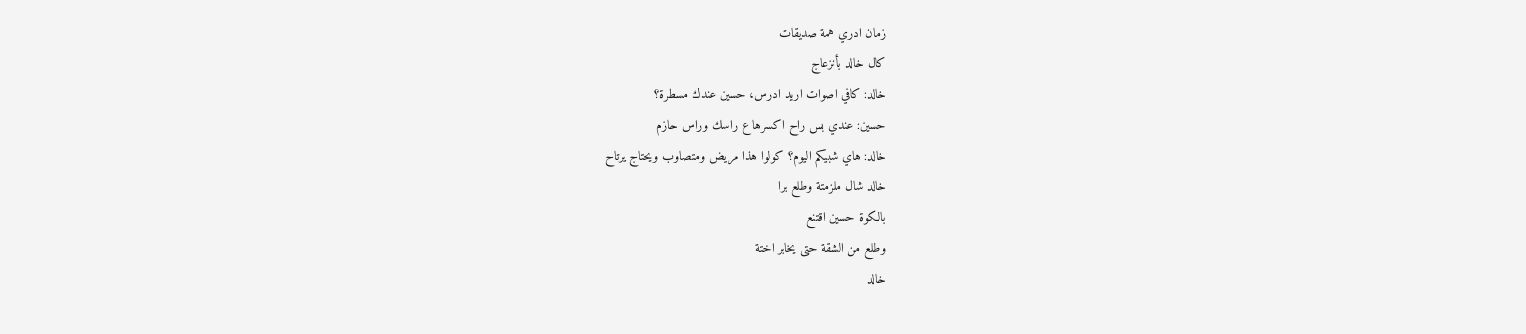زمان ادري همة صديقات
كال خالد بأنزعاج
خالد: كافي اصوات اريد ادرس، حسين عندك مسطرة؟
حسين: عندي بس راح اكسرها ع راسك وراس حازم
خالد: هاي شبيكم اليوم؟ كولوا هذا مريض ومتصاوب ويحتاج يرتاح
خالد شال ملزمتة وطلع برا
بالكوة حسين اقتنع
وطلع من الشقة حتى يخابر اختة
خالد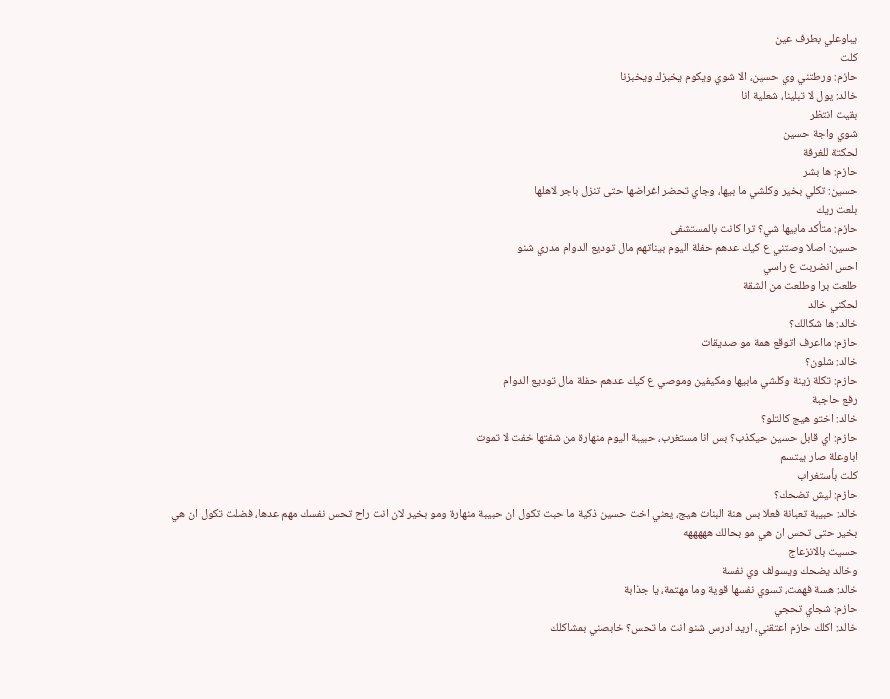يباوعلي بطرف عين
كلت
حازم: ورطتني وي حسين، الا شوي ويكوم يخبزك ويخبزنا
خالد: يول لا تبلينا، شعلية انا
بقيت انتظر
شوي واجة حسين
لحكتة للغرفة
حازم: ها بشر
حسين: تكلي بخير وكلشي ما بيها، وجاي تحضر اغراضها حتى تنزل باجر لاهلها
بلعت ريك
حازم: متأكد مابيها شي؟ ترا كانت بالمستشفى
حسين: اصلا وصتني ع كيك عدهم حفلة اليوم بيناتهم مال توديع الدوام مدري شنو
احس انضربت ع راسي
طلعت برا وطلعت من الشقة
لحكني خالد
خالد: ها شكالك؟
حازم: مااعرف اتوقع همة مو صديقات
خالد: شلون؟
حازم: تكلة زينة وكلشي مابيها ومكيفين وموصي ع كيك عدهم حفلة مال توديع الدوام
رفع حاجبة
خالد: اختو هيج كالتلو؟
حازم: اي قابل حسين حيكذب؟ بس انا مستغرب، حبيبة اليوم منهارة من شفتها خفت لا تموت
اباوعلة صار يبتسم
كلت بأستغراب
حازم: ليش تضحك؟
خالد: حبيبة تعبانة فعلا بس هنة البنات هيج، يعني اخت حسين ذكية ما حبت تكول ان حبيبة منهارة ومو بخير لان انت راح تحس نفسك مهم عدها، فضلت تكول ان هي بخير حتى تحس ان هي مو بحالك هههههه
حسيت بالانزعاج
وخالد يضحك ويسولف وي نفسة
خالد: هسة فهمت، تسوي نفسها قوية وما مهتمة، يا جذابة
حازم: شجاي تحجي
خالد: اكلك حازم اعتقني، اريد ادرس شنو انت ما تحس؟ خابصني بمشاكلك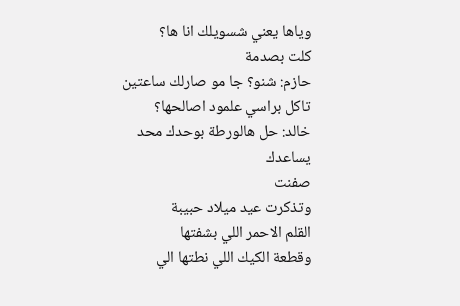وياها يعني شسويلك انا ها؟
كلت بصدمة
حازم: شنو؟ جا مو صارلك ساعتين تاكل براسي علمود اصالحها؟
خالد: حل هالورطة بوحدك محد يساعدك
صفنت
وتذكرت عيد ميلاد حبيبة
القلم الاحمر اللي بشفتها
وقطعة الكيك اللي نطتها الي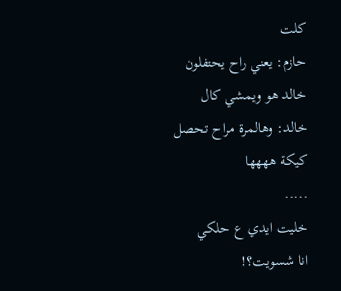كلت
حازم: يعني راح يحتفلون
خالد هو ويمشي كال
خالد: وهالمرة مراح تحصل كيكة هههها
.....
خليت ايدي ع حلكي
انا شسويت؟!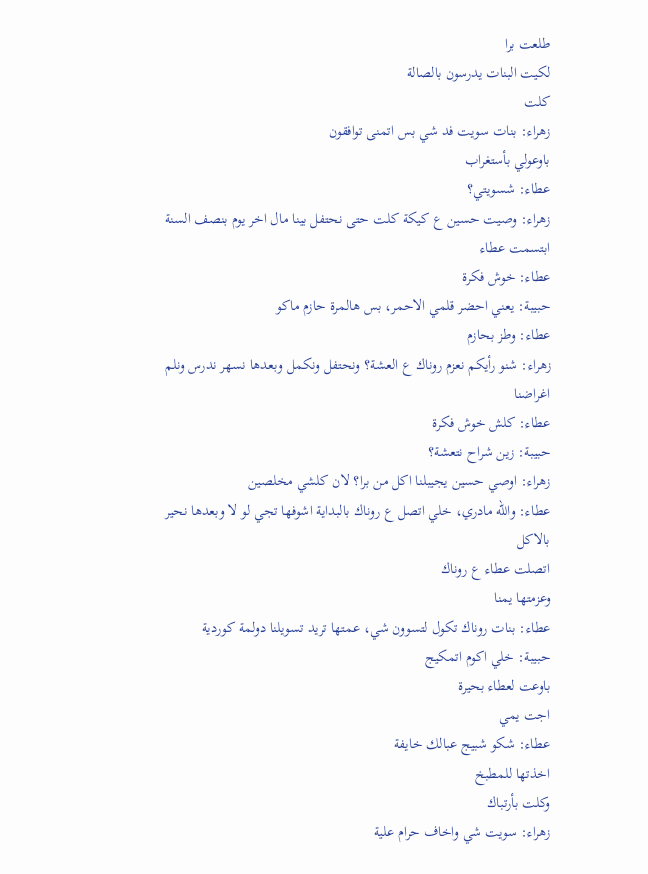طلعت برا
لكيت البنات يدرسون بالصالة
كلت
زهراء: بنات سويت فد شي بس اتمنى توافقون
باوعولي بأستغراب
عطاء: شسويتي؟
زهراء: وصيت حسين ع كيكة كلت حتى نحتفل بينا مال اخر يوم بنصف السنة
ابتسمت عطاء
عطاء: خوش فكرة
حبيبة: يعني احضر قلمي الاحمر، بس هالمرة حازم ماكو
عطاء: وطز بحازم
زهراء: شنو رأيكم نعزم روناك ع العشة؟ ونحتفل ونكمل وبعدها نسهر ندرس ونلم اغراضنا
عطاء: كلش خوش فكرة
حبيبة: زين شراح نتعشة؟
زهراء: اوصي حسين يجيبلنا اكل من برا؟ لان كلشي مخلصين
عطاء: والله مادري، خلي اتصل ع روناك بالبداية اشوفها تجي لو لا وبعدها نحير بالاكل
اتصلت عطاء ع روناك
وعزمتها يمنا
عطاء: بنات روناك تكول لتسوون شي، عمتها تريد تسويلنا دولمة كوردية
حبيبة: خلي اكوم اتمكيج
باوعت لعطاء بحيرة
اجت يمي
عطاء: شكو شبيج عبالك خايفة
اخذتها للمطبخ
وكلت بأرتباك
زهراء: سويت شي واخاف حرام علية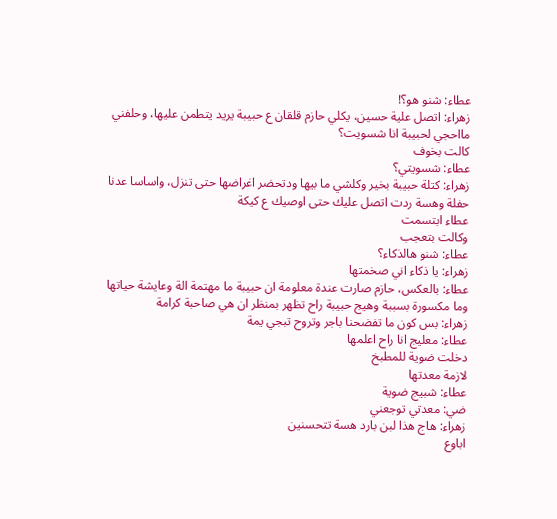عطاء: شنو هو؟!
زهراء: اتصل علية حسين، يكلي حازم قلقان ع حبيبة يريد يتطمن عليها، وحلفني مااحجي لحبيبة انا شسويت؟
كالت بخوف
عطاء: شسويتي؟
زهراء: كتلة حبيبة بخير وكلشي ما بيها ودتحضر اغراضها حتى تنزل، واساسا عدنا حفلة وهسة ردت اتصل عليك حتى اوصيك ع كيكة
عطاء ابتسمت
وكالت بتعجب
عطاء: شنو هالذكاء؟
زهراء: يا ذكاء اني صخمتها
عطاء: بالعكس، حازم صارت عندة معلومة ان حبيبة ما مهتمة الة وعايشة حياتها وما مكسورة بسببة وهيج حبيبة راح تظهر بمنظر ان هي صاحبة كرامة
زهراء: بس كون ما تفضحنا باجر وتروح تبجي يمة
عطاء: معليج انا راح اعلمها
دخلت ضوية للمطبخ
لازمة معدتها
عطاء: شبيج ضوية
ضي: معدتي توجعني
زهراء: هاج هذا لبن بارد هسة تتحسنين
اباوع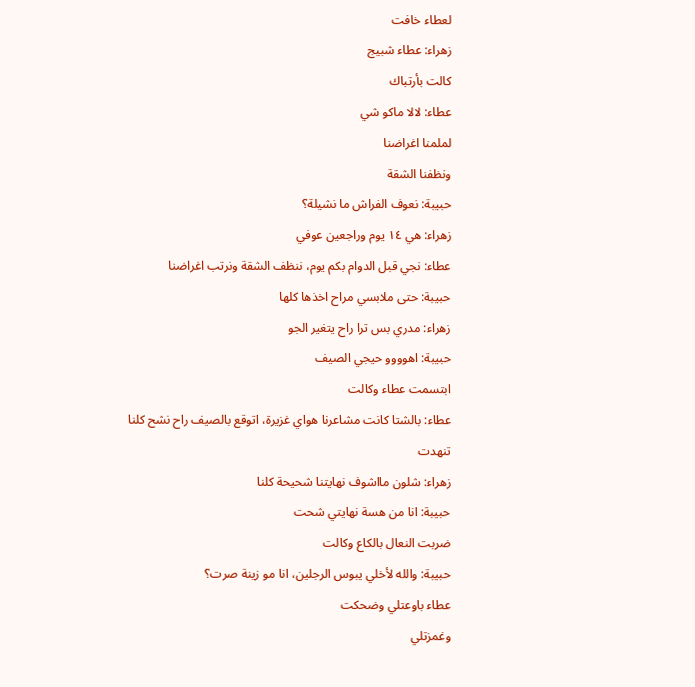لعطاء خافت
زهراء: عطاء شبيج
كالت بأرتباك
عطاء: لالا ماكو شي
لملمنا اغراضنا
ونظفنا الشقة
حبيبة: نعوف الفراش ما نشيلة؟
زهراء: هي ١٤ يوم وراجعين عوفي
عطاء: نجي قبل الدوام بكم يوم، ننظف الشقة ونرتب اغراضنا
حبيبة: حتى ملابسي مراح اخذها كلها
زهراء: مدري بس ترا راح يتغير الجو
حبيبة: اهوووو حيجي الصيف
ابتسمت عطاء وكالت
عطاء: بالشتا كانت مشاعرنا هواي غزيرة، اتوقع بالصيف راح نشح كلنا
تنهدت
زهراء: شلون مااشوف نهايتنا شحيحة كلنا
حبيبة: انا من هسة نهايتي شحت
ضربت النعال بالكاع وكالت
حبيبة: والله لأخلي يبوس الرجلين، انا مو زينة صرت؟
عطاء باوعتلي وضحكت
وغمزتلي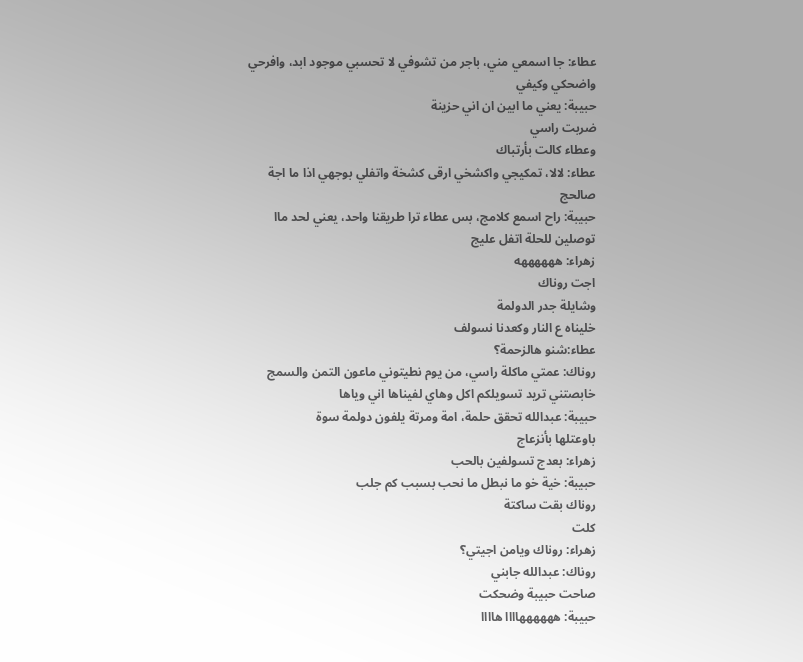عطاء: جا اسمعي مني، باجر من تشوفي لا تحسبي موجود ابد، وافرحي واضحكي وكيفي
حبيبة: يعني ما ابين ان اني حزينة
ضربت راسي
وعطاء كالت بأرتباك
عطاء: لالا، تمكيجي واكشخي ارقى كشخة واتفلي بوجهي اذا ما اجة صالحج
حبيبة: راح اسمع كلامج، بس عطاء ترا طريقنا واحد، يعني لحد ماا توصلين للحلة اتفل عليج
زهراء: ههههههه
اجت روناك
وشايلة جدر الدولمة
خليناه ع النار وكعدنا نسولف
عطاء:شنو هالزحمة؟
روناك: عمتي ماكلة راسي، من يوم نطيتوني ماعون التمن والسمج خابصتني تريد تسويلكم اكل وهاي لفيناها اني وياها
حبيبة: عبدالله تحقق حلمة، امة ومرتة يلفون دولمة سوة
باوعتلها بأنزعاج
زهراء: بعدج تسولفين بالحب
حبيبة: خية خو ما نبطل ما نحب بسبب كم جلب
روناك بقت ساكتة
كلت
زهراء: روناك ويامن اجيتي؟
روناك: عبدالله جابني
صاحت حبيبة وضحكت
حبيبة: ههههههاااا هاااا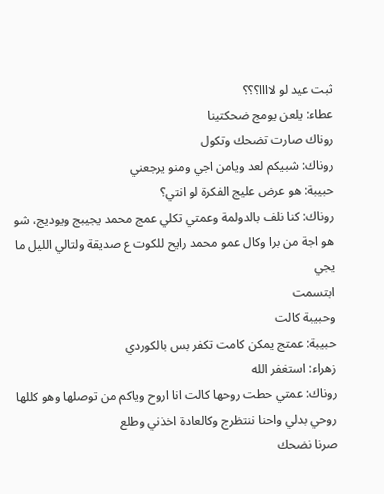ثبت عيد لو لاااا؟؟؟
عطاء: يلعن يومج ضحكتينا
روناك صارت تضحك وتكول
روناك: شبيكم لعد ويامن اجي ومنو يرجعني
حبيبة: هو عرض عليج الفكرة لو انتي؟
روناك: كنا نلف بالدولمة وعمتي تكلي عمج محمد يجيبج ويوديج، شو هو اجة من برا وكال عمو محمد رايح للكوت ع صديقة ولتالي الليل ما يجي
ابتسمت
وحبيبة كالت
حبيبة: عمتج يمكن كامت تكفر بس بالكوردي
زهراء: استغفر الله
روناك: عمتي حطت روحها كالت انا اروح وياكم من توصلها وهو كللها روحي بدلي واحنا ننتظرج وكالعادة اخذني وطلع
صرنا نضحك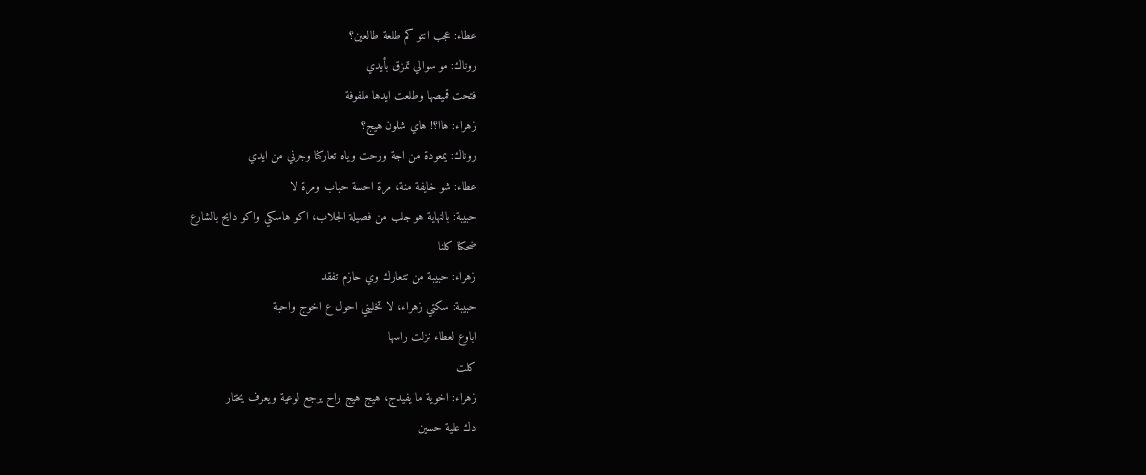عطاء: عجب انتو كم طلعة طالعين؟
روناك: مو سوالي تمزق بأيدي
فتحت قميصها وطلعت ايدها ملفوفة
زهراء: هاا؟! هاي شلون هيج؟
روناك: يمعودة من اجة ورحت وياه تعاركنا وجرني من ايدي
عطاء: شو خايفة منة، مرة احسة حباب ومرة لا
حبيبة: بالنهاية هو جلب من فصيلة الجلاب، اكو هاسكي واكو دايح بالشارع
ضحكنا كلنا
زهراء: حبيبة من تتعارك وي حازم تفقد
حبيبة: سكتي زهراء، لا تخليني احول ع اخوج واحبة
اباوع لعطاء نزلت راسها
كلت
زهراء: اخوية ما يفيدج، هيج هيج راح يرجع لوعية ويعرف يختار
دك علية حسين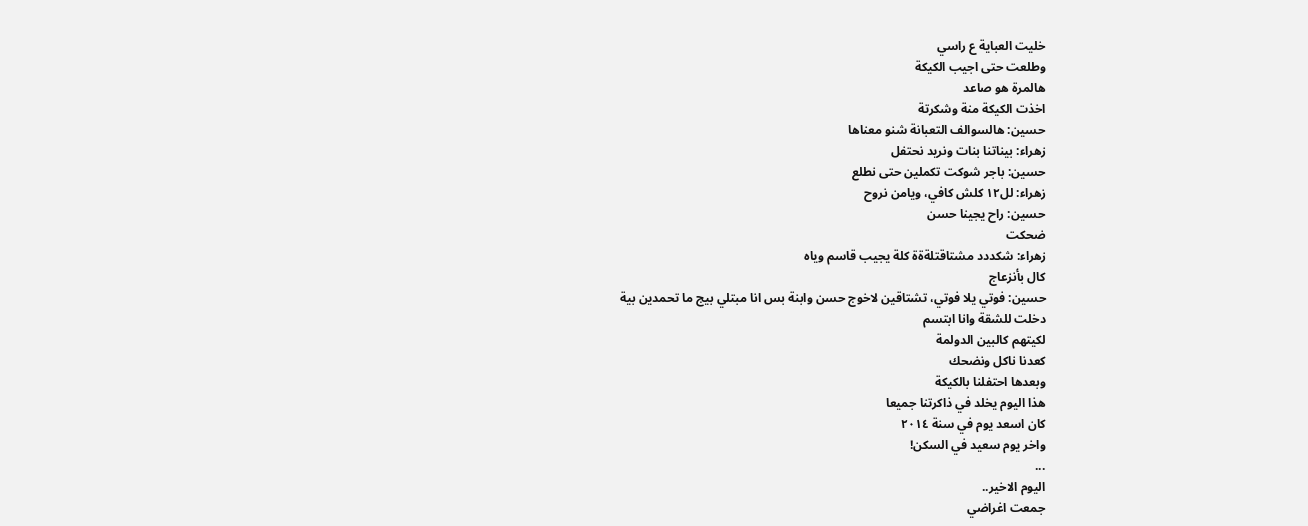خليت العباية ع راسي
وطلعت حتى اجيب الكيكة
هالمرة هو صاعد
اخذت الكيكة منة وشكرتة
حسين: هالسوالف التعبانة شنو معناها
زهراء: بيناتنا بنات ونريد نحتفل
حسين: باجر شوكت تكملين حتى نطلع
زهراء: لل١٢ كلش كافي، ويامن نروح
حسين: راح يجينا حسن
ضحكت
زهراء: شكددد مشتاقتلةةة كلة يجيب قاسم وياه
كال بأنزعاج
حسين: فوتي يلا فوتي، تشتاقين لاخوج حسن وابنة بس انا مبتلي بيج ما تحمدين بية
دخلت للشقة وانا ابتسم
لكيتهم كالبين الدولمة
كعدنا ناكل ونضحك
وبعدها احتفلنا بالكيكة
هذا اليوم يخلد في ذاكرتنا جميعا
كان اسعد يوم في سنة ٢٠١٤
واخر يوم سعيد في السكن!
...
اليوم الاخير..
جمعت اغراضي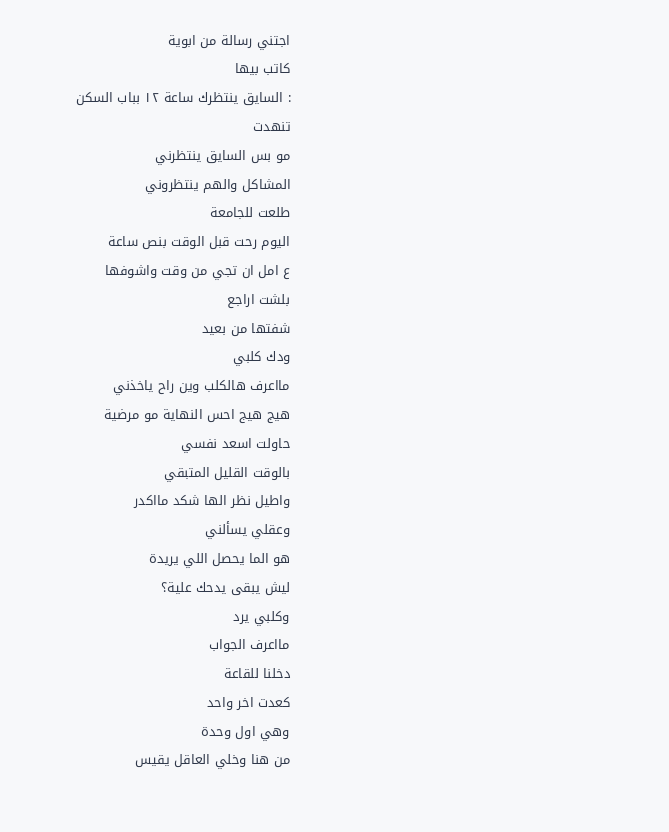اجتني رسالة من ابوية
كاتب بيها
: السايق ينتظرك ساعة ١٢ بباب السكن
تنهدت
مو بس السايق ينتظرني
المشاكل والهم ينتظروني
طلعت للجامعة
اليوم رحت قبل الوقت بنص ساعة
ع امل ان تجي من وقت واشوفها
بلشت اراجع
شفتها من بعيد
ودك كلبي
مااعرف هالكلب وين راح ياخذني
هيج هيج احس النهاية مو مرضية
حاولت اسعد نفسي
بالوقت القليل المتبقي
واطيل نظر الها شكد مااكدر
وعقلي يسألني
هو الما يحصل اللي يريدة
ليش يبقى يدحك علية؟
وكلبي يرد
مااعرف الجواب
دخلنا للقاعة
كعدت اخر واحد
وهي اول وحدة
من هنا وخلي العاقل يقيس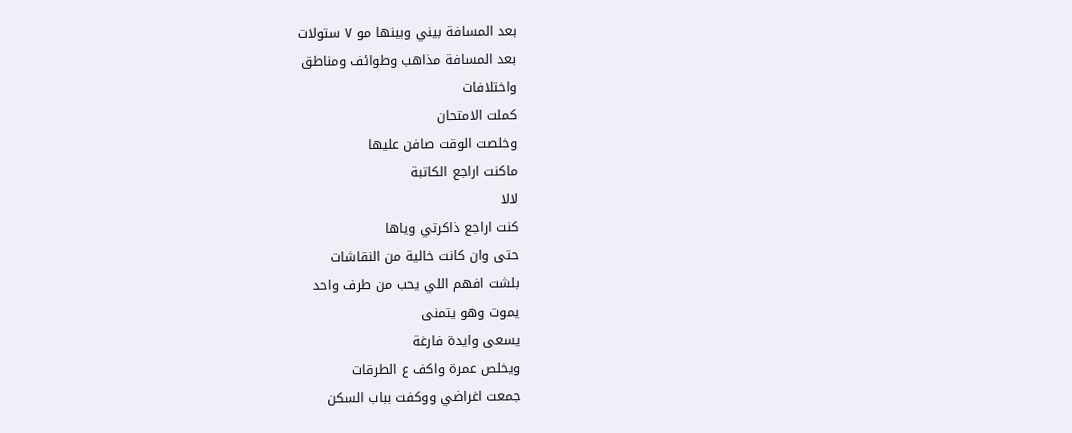بعد المسافة بيني وبينها مو ٧ ستولات
بعد المسافة مذاهب وطوائف ومناطق
واختلافات
كملت الامتحان
وخلصت الوقت صافن عليها
ماكنت اراجع الكاتبة
لالا
كنت اراجع ذاكرتي وياها
حتى وان كانت خالية من النقاشات
بلشت افهم اللي يحب من طرف واحد
يموت وهو يتمنى
يسعى وايدة فارغة
ويخلص عمرة واكف ع الطرقات
جمعت اغراضي ووكفت بباب السكن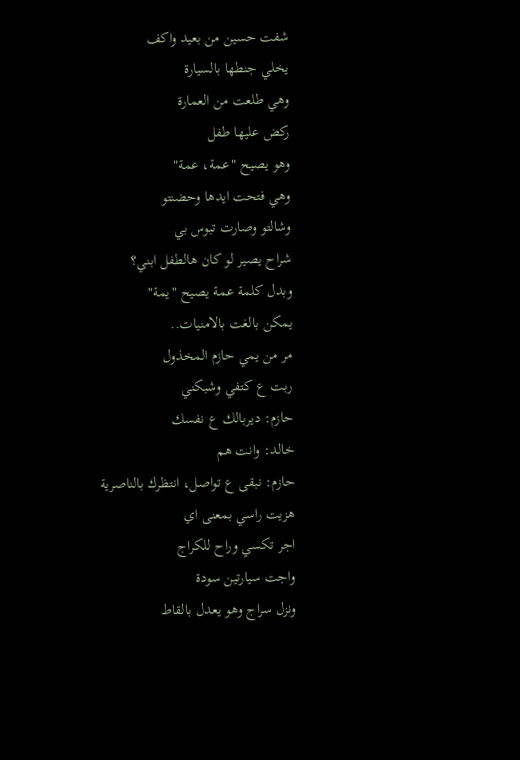شفت حسين من بعيد واكف
يخلي جنطها بالسيارة
وهي طلعت من العمارة
ركض عليها طفل
وهو يصيح "عمة، عمة"
وهي فتحت ايدها وحضنتو
وشالتو وصارت تبوس بي
شراح يصير لو كان هالطفل ابني؟
وبدل كلمة عمة يصيح "يمة"
يمكن بالغت بالامنيات..
مر من يمي حازم المخذول
ربت ع كتفي وشبكني
حازم: ديربالك ع نفسك
خالد: وانت هم
حازم: نبقى ع تواصل، انتظرك بالناصرية
هزيت راسي بمعنى اي
اجر تكسي وراح للكراج
واجت سيارتين سودة
ونزل سراج وهو يعدل بالقاط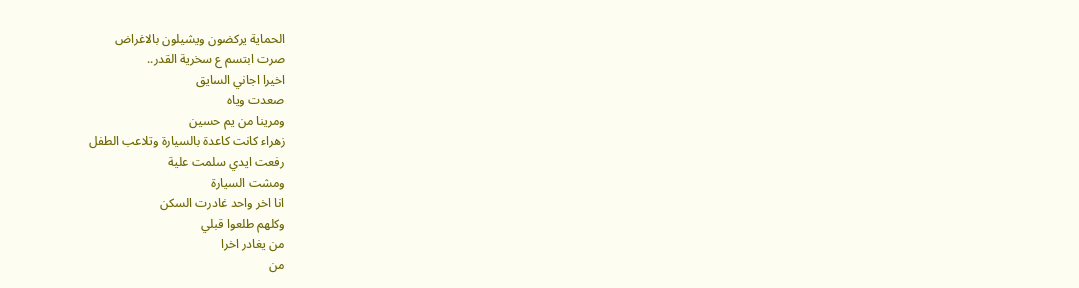الحماية يركضون ويشيلون بالاغراض
صرت ابتسم ع سخرية القدر..
اخيرا اجاني السايق
صعدت وياه
ومرينا من يم حسين
زهراء كانت كاعدة بالسيارة وتلاعب الطفل
رفعت ايدي سلمت علية
ومشت السيارة
انا اخر واحد غادرت السكن
وكلهم طلعوا قبلي
من يغادر اخرا
من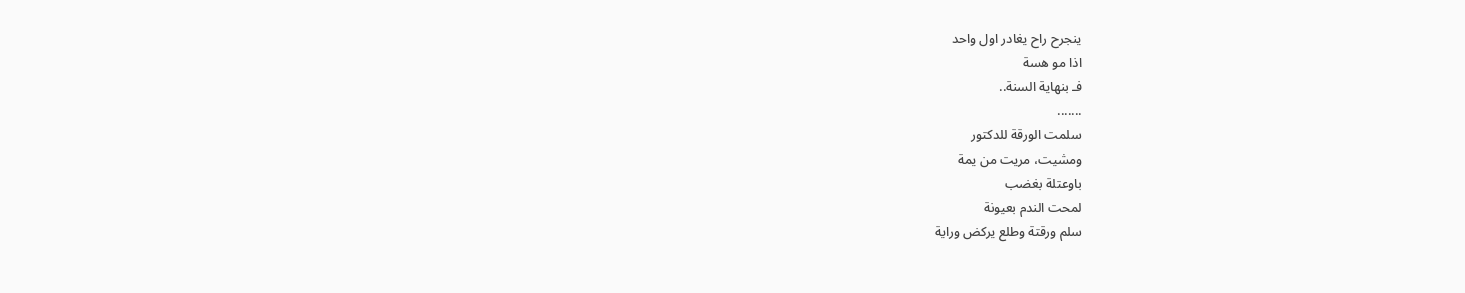ينجرح راح يغادر اول واحد
اذا مو هسة
فـ بنهاية السنة..
.......
سلمت الورقة للدكتور
ومشيت، مريت من يمة
باوعتلة بغضب
لمحت الندم بعيونة
سلم ورقتة وطلع يركض وراية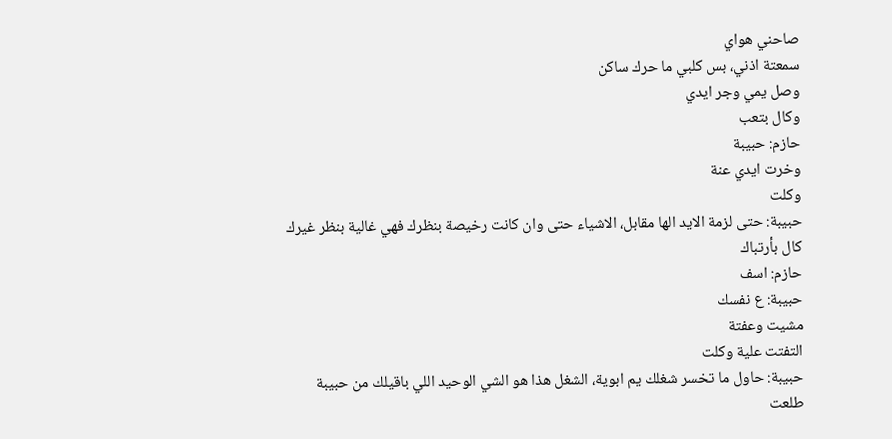صاحني هواي
سمعتة اذني، بس كلبي ما حرك ساكن
وصل يمي وجر ايدي
وكال بتعب
حازم: حبيبة
وخرت ايدي عنة
وكلت
حبيبة: حتى لزمة الايد الها مقابل، الاشياء حتى وان كانت رخيصة بنظرك فهي غالية بنظر غيرك
كال بأرتباك
حازم: اسف
حبيبة: ع نفسك
مشيت وعفتة
التفتت علية وكلت
حبيبة: حاول ما تخسر شغلك يم ابوية، الشغل هذا هو الشي الوحيد اللي باقيلك من حبيبة
طلعت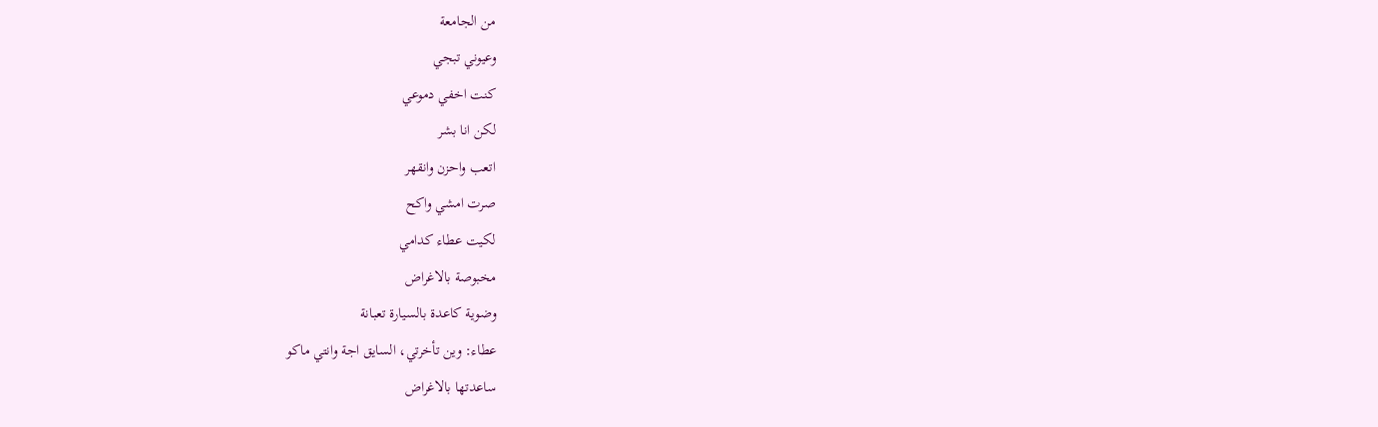من الجامعة
وعيوني تبجي
كنت اخفي دموعي
لكن انا بشر
اتعب واحزن وانقهر
صرت امشي واكح
لكيت عطاء كدامي
مخبوصة بالاغراض
وضوية كاعدة بالسيارة تعبانة
عطاء: وين تأخرتي، السايق اجة وانتي ماكو
ساعدتها بالاغراض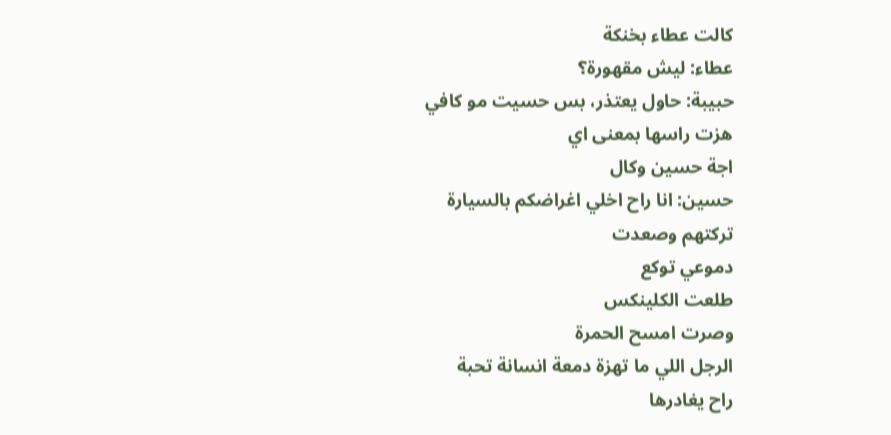كالت عطاء بخنكة
عطاء: ليش مقهورة؟
حبيبة: حاول يعتذر، بس حسيت مو كافي
هزت راسها بمعنى اي
اجة حسين وكال
حسين: انا راح اخلي اغراضكم بالسيارة
تركتهم وصعدت
دموعي توكع
طلعت الكلينكس
وصرت امسح الحمرة
الرجل اللي ما تهزة دمعة انسانة تحبة
راح يغادرها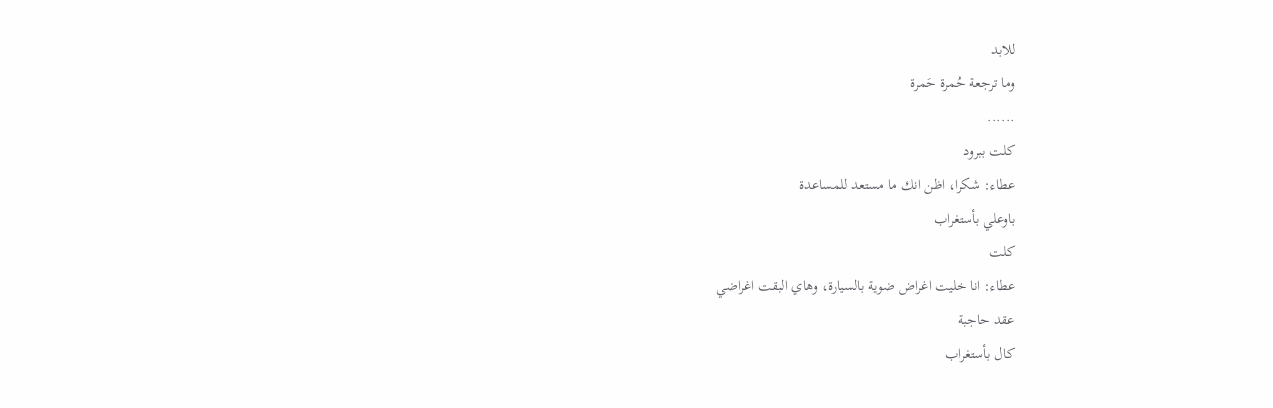للابد
وما ترجعة حُمرة حَمرة
......
كلت ببرود
عطاء: شكرا، اظن انك ما مستعد للمساعدة
باوعلي بأستغراب
كلت
عطاء: انا خليت اغراض ضوية بالسيارة، وهاي البقت اغراضي
عقد حاجبة
كال بأستغراب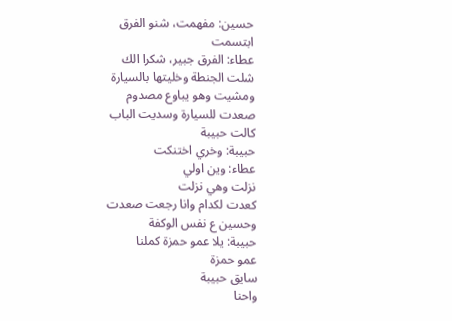حسين: مفهمت، شنو الفرق
ابتسمت
عطاء: الفرق جبير، شكرا الك
شلت الجنطة وخليتها بالسيارة
ومشيت وهو يباوع مصدوم
صعدت للسيارة وسديت الباب
كالت حبيبة
حبيبة: وخري اختنكت
عطاء: وين اولي
نزلت وهي نزلت
كعدت لكدام وانا رجعت صعدت
وحسين ع نفس الوكفة
حبيبة: يلا عمو حمزة كملنا
عمو حمزة
سايق حبيبة
واحنا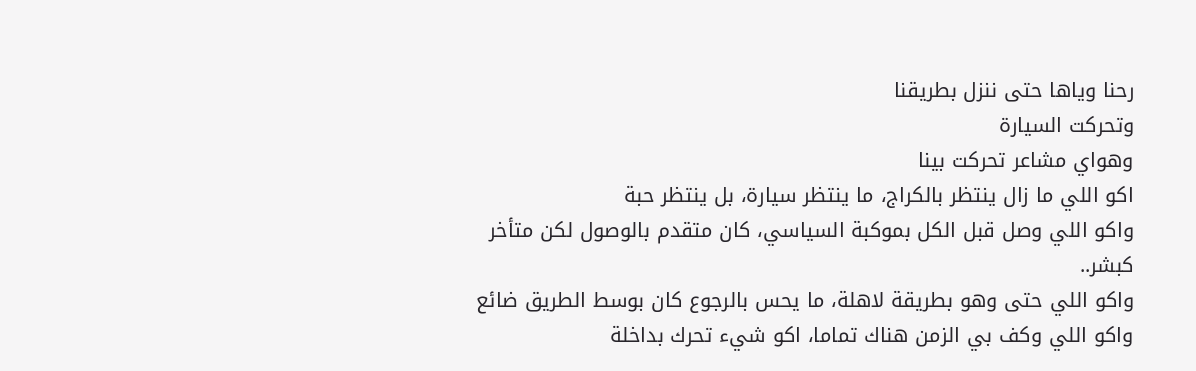رحنا وياها حتى ننزل بطريقنا
وتحركت السيارة
وهواي مشاعر تحركت بينا
اكو اللي ما زال ينتظر بالكراج، ما ينتظر سيارة، بل ينتظر حبة
واكو اللي وصل قبل الكل بموكبة السياسي، كان متقدم بالوصول لكن متأخر كبشر..
واكو اللي حتى وهو بطريقة لاهلة، ما يحس بالرجوع كان بوسط الطريق ضائع
واكو اللي وكف بي الزمن هناك تماما، اكو شيء تحرك بداخلة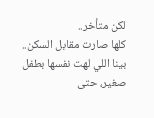لكن متأخر..
كلها صارت مقابل السكن..
بينا اللي لهت نفسها بطفل صغير، حتى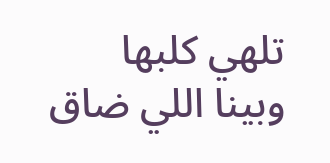تلهي كلبها
وبينا اللي ضاق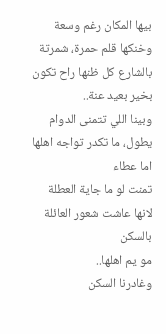بيها المكان رغم وسعة وخنكها قلم حمرة، شمرتة بالشارع كل ظنها راح تكون بخير بعيد عنة..
وبينا اللي تتمنى الدوام يطول، ما تكدر تواجه اهلها
اما عطاء
تمنت لو ما جاية العطلة
لانها عاشت شعور العائلة بالسكن
مو يم اهلها..
وغادرنا السكن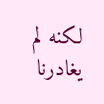لكنه لم يغادرنا